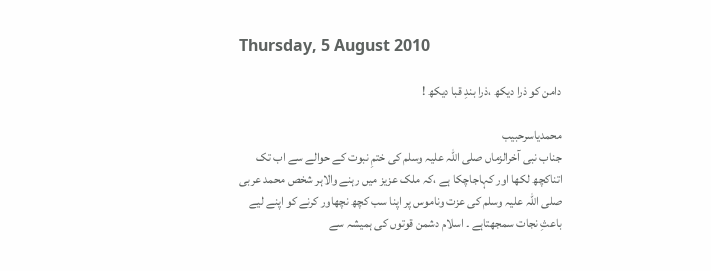Thursday, 5 August 2010

دامن کو ذرا دیکھ ،ذرا بندِ قبا دیکھ !

محمدیاسرحبیب
جناب نبی آخرالزماں صلی اللہ علیہ وسلم کی ختمِ نبوت کے حوالے سے اب تک
اتناکچھ لکھا اور کہاجاچکا ہے ،کہ ملک عزیز میں رہنے والاہر شخص محمد عربی صلی اللہ علیہ وسلم کی عزت وناموس پر اپنا سب کچھ نچھاور کرنے کو اپنے لیے باعثِ نجات سمجھتاہے ۔ اسلام دشمن قوتوں کی ہمیشہ سے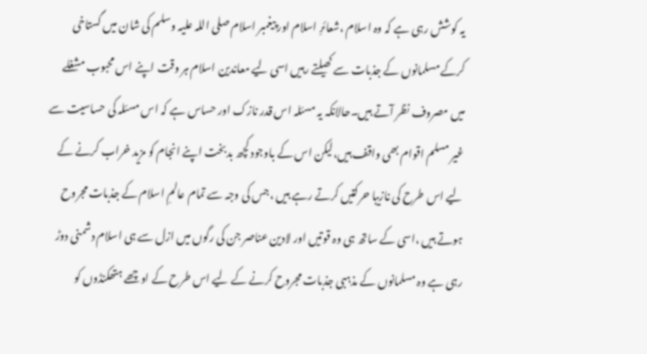یہ کوشش رہی ہے کہ وہ اسلام ،شعائرِ اسلام اور پیغمبر اسلام صلی اللہ علیہ وسلم کی شان میں گستاخی کرکے مسلمانوں کے جذبات سے کھیلتے رہیں اسی لیے معاندین اسلام ہر وقت اپنے اس محبوب مشغلے میں مصروف نظر آتے ہیں۔حالانکہ یہ مسئلہ اس قدر نازک اور حساس ہے کہ اس مسئلہ کی حساسیت سے غیر مسلم اقوام بھی واقف ہیں،لیکن اس کے باوجود کچھ بدبخت اپنے انجام کو مزید خراب کرنے کے لیے اس طرح کی نازیبا حرکتیں کرتے رہے ہیں ،جس کی وجہ سے تمام عالمِ اسلام کے جذبات مجروح ہوتے ہیں ،اسی کے ساتھ ہی وہ قوتیں اور لادین عناصر جن کی رگوں میں ازل سے ہی اسلام دشمنی دوڑ رہی ہے وہ مسلمانوں کے مذہبی جذبات مجروح کرنے کے لیے اس طرح کے اوچھے ہتھکنڈوں کو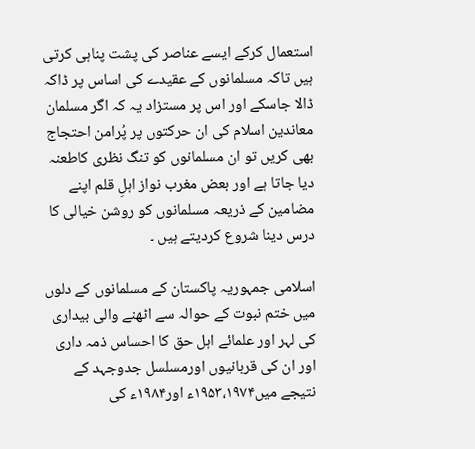استعمال کرکے ایسے عناصر کی پشت پناہی کرتی ہیں تاکہ مسلمانوں کے عقیدے کی اساس پر ڈاکہ ڈالا جاسکے اور اس پر مستزاد یہ کہ اگر مسلمان معاندین اسلام کی ان حرکتوں پر پُرامن احتجاج بھی کریں تو ان مسلمانوں کو تنگ نظری کاطعنہ دیا جاتا ہے اور بعض مغرب نواز اہلِ قلم اپنے مضامین کے ذریعہ مسلمانوں کو روشن خیالی کا درس دینا شروع کردیتے ہیں ۔

اسلامی جمہوریہ پاکستان کے مسلمانوں کے دلوں میں ختم نبوت کے حوالہ سے اٹھنے والی بیداری کی لہر اور علمائے اہل حق کا احساس ذمہ داری اور ان کی قربانیوں اورمسلسل جدوجہد کے نتیجے میں۱۹۵۳،۱۹۷۴ء اور۱۹۸۴ء کی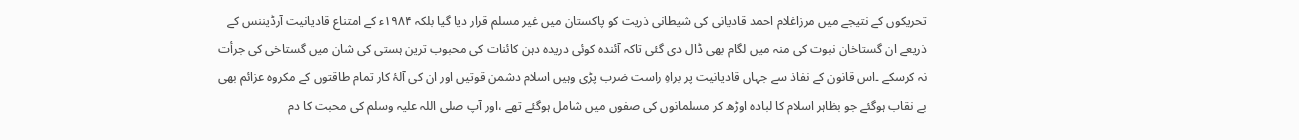تحریکوں کے نتیجے میں مرزاغلام احمد قادیانی کی شیطانی ذریت کو پاکستان میں غیر مسلم قرار دیا گیا بلکہ ۱۹۸۴ء کے امتناع قادیانیت آرڈیننس کے ذریعے ان گستاخان نبوت کی منہ میں لگام بھی ڈال دی گئی تاکہ آئندہ کوئی دریدہ دہن کائنات کی محبوب ترین ہستی کی شان میں گستاخی کی جرأت نہ کرسکے ۔اس قانون کے نفاذ سے جہاں قادیانیت پر براہِ راست ضرب پڑی وہیں اسلام دشمن قوتیں اور ان کی آلۂ کار تمام طاقتوں کے مکروہ عزائم بھی بے نقاب ہوگئے جو بظاہر اسلام کا لبادہ اوڑھ کر مسلمانوں کی صفوں میں شامل ہوگئے تھے ،اور آپ صلی اللہ علیہ وسلم کی محبت کا دم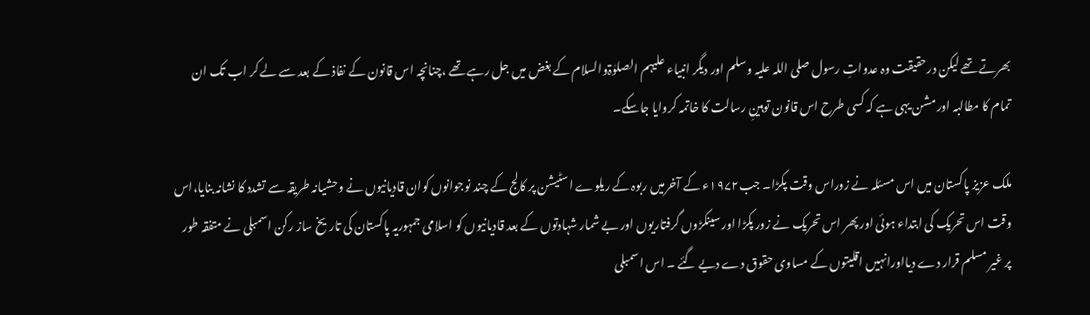بھرتے تھے لیکن درحقیقت وہ عدواتِ رسول صلی اللہ علیہ وسلم اور دیگر انبیاء علیہم الصلوٰۃوالسلام کے بغض میں جل رہے تھے ،چنانچہ اس قانون کے نفاذ کے بعد سے لے کر اب تک ان تمام کا مطالبہ اور مشن یہی ہے کہ کسی طرح اس قانون توہینِ رسالت کا خاتمہ کروایا جاسکے۔

ملک عزیز پاکستان میں اس مسئلہ نے زوراس وقت پکڑا۔ جب۱۹۷۲ء کے آخرمیں ربوہ کے ریلوے اسٹیشن پر کالج کے چند نوجوانوں کوان قادیانیوں نے وحشیانہ طریقہ سے تشدد کا نشانہ بنایا،اس وقت اس تحریک کی ابتداء ہوئی اور پھر اس تحریک نے زور پکڑا اور سینکڑوں گرفتاریوں اور بے شمار شہادتوں کے بعد قادیانیوں کو اسلامی جمہوریہ پاکستان کی تاریخ ساز رکن اسمبلی نے متفقہ طور پر غیر مسلم قرار دے دیااورانہیں اقلیتوں کے مساوی حقوق دے دیے گئے ۔ اس اسمبلی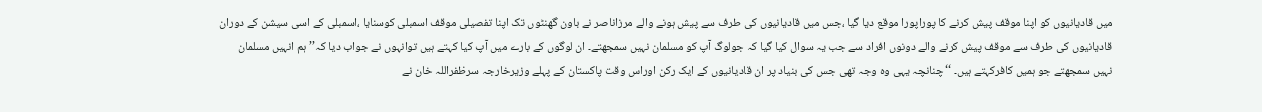میں قادیانیوں کو اپنا موقف پیش کرنے کا پوراپورا موقع دیا گیا ،جس میں قادیانیوں کی طرف سے پیش ہونے والے مرزاناصر نے باون گھنٹوں تک اپنا تفصیلی موقف اسمبلی کوسنایا ،اسمبلی کے اسی سیشن کے دوران قادیانیوں کی طرف سے موقف پیش کرنے والے دونوں افراد سے جب یہ سوال کیا گیا کہ جولوگ آپ کو مسلمان نہیں سمجھتے۔ ان لوگوں کے بارے میں آپ کیا کہتے ہیں توانہوں نے جواب دیا کہ’’ ہم انہیں مسلمان نہیں سمجھتے جو ہمیں کافرکہتے ہیں۔ ‘‘چنانچہ یہی وہ وجہ تھی جس کی بنیاد پر ان قادیانیوں کے ایک رکن اوراس وقت پاکستان کے پہلے وزیرخارجہ سرظفراللہ خان نے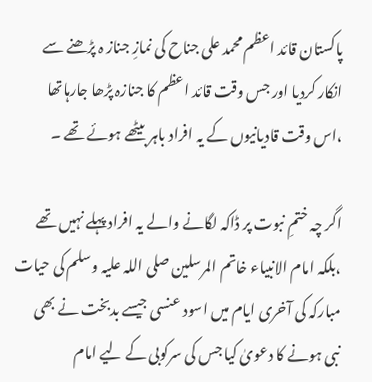پاکستان قائد اعظم محمد علی جناح کی نمازِ جناز ہ پڑھنے سے انکار کردیا اور جس وقت قائد اعظم کا جنازہ پڑھا جارہاتھا ،اس وقت قادیانیوں کے یہ افراد باہر بیٹھے ہوئے تھے ۔

اگر چہ ختمِ نبوت پر ڈاکہ لگانے والے یہ افراد پہلے نہیں تھے ،بلکہ امام الانبیاء خاتم المرسلین صلی اللہ علیہ وسلم کی حیات مبارکہ کی آخری ایام میں اسود عنسی جیسے بدبخت نے بھی نبی ہونے کا دعویٰ کیا جس کی سرکوبی کے لیے امام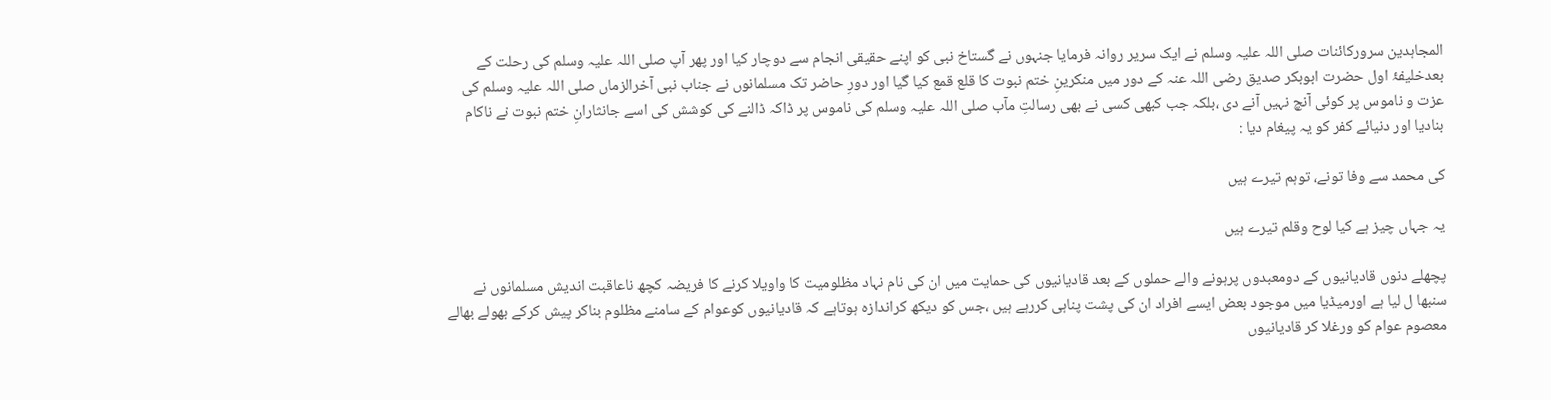المجاہدین سرورکائنات صلی اللہ علیہ وسلم نے ایک سریر روانہ فرمایا جنہوں نے گستاخ نبی کو اپنے حقیقی انجام سے دوچار کیا اور پھر آپ صلی اللہ علیہ وسلم کی رحلت کے بعدخلیفۂ اول حضرت ابوبکر صدیق رضی اللہ عنہ کے دور میں منکرینِ ختم نبوت کا قلع قمع کیا گیا اور دورِ حاضر تک مسلمانوں نے جناب نبی آخرالزماں صلی اللہ علیہ وسلم کی عزت و ناموس پر کوئی آنچ نہیں آنے دی ،بلکہ جب کبھی کسی نے بھی رسالتِ مآب صلی اللہ علیہ وسلم کی ناموس پر ڈاکہ ڈالنے کی کوشش کی اسے جانثارانِ ختم نبوت نے ناکام بنادیا اور دنیائے کفر کو یہ پیغام دیا :

کی محمد سے وفا تونے، توہم تیرے ہیں

یہ جہاں چیز ہے کیا لوح وقلم تیرے ہیں

پچھلے دنوں قادیانیوں کے دومعبدوں پرہونے والے حملوں کے بعد قادیانیوں کی حمایت میں ان کی نام نہاد مظلومیت کا واویلا کرنے کا فریضہ کچھ ناعاقبت اندیش مسلمانوں نے سنبھا ل لیا ہے اورمیڈیا میں موجود بعض ایسے افراد ان کی پشت پناہی کررہے ہیں ،جس کو دیکھ کراندازہ ہوتاہے کہ قادیانیوں کوعوام کے سامنے مظلوم بناکر پیش کرکے بھولے بھالے معصوم عوام کو ورغلا کر قادیانیوں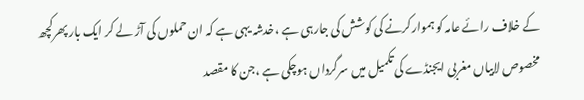کے خلاف رائے عامہ کو ہموارکرنے کی کوشش کی جارہی ہے ،خدشہ یہی ہے کہ ان حملوں کی آڑ لے کر ایک بار پھرکچھ مخصوص لابیاں مغربی ایجنڈے کی تکمیل میں سرگرداں ہوچکی ہے ،جن کا مقصد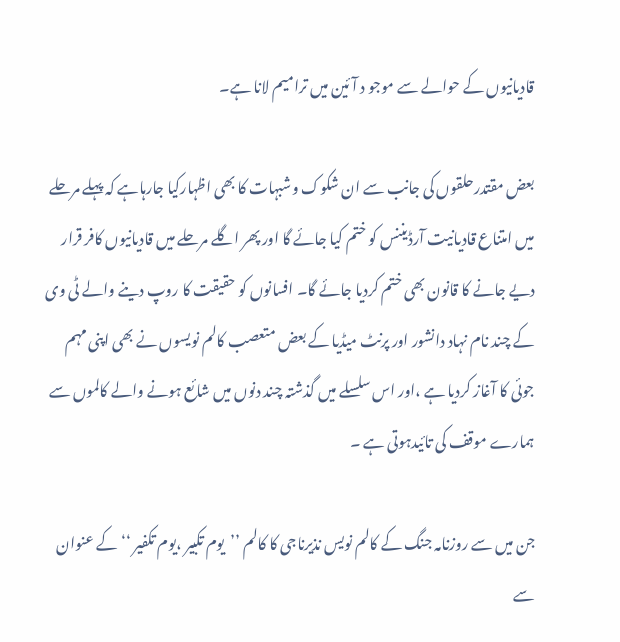قادیانیوں کے حوالے سے موجو د آئین میں ترامیم لانا ہے۔

بعض مقتدرحلقوں کی جانب سے ان شکوک وشبہات کا بھی اظہارکیا جارہاہے کہ پہلے مرحلے میں امتناع قادیانیت آرڈیننس کو ختم کیا جائے گا اور پھر اگلے مرحلے میں قادیانیوں کافر قرار دیے جانے کا قانون بھی ختم کردیا جائے گا۔ افسانوں کو حقیقت کا روپ دینے والے ٹی وی کے چند نام نہاد دانشور اور پرنٹ میڈیا کے بعض متعصب کالم نویسوں نے بھی اپنی مہم جوئی کا آغاز کردیا ہے ،اور اس سلسلے میں گذشتہ چند دنوں میں شائع ہونے والے کالموں سے ہمارے موقف کی تائیدہوتی ہے ۔

جن میں سے روزنامہ جنگ کے کالم نویس نذیرناجی کا کالم ’’یوم تکبیر ،یوم تکفیر ‘‘ کے عنوان سے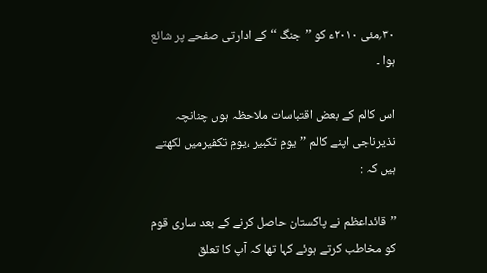۳۰؍مئی ۲۰۱۰ء کو ’’جنگ ‘‘کے ادارتی صفحے پر شائع ہوا ۔

اس کالم کے بعض اقتباسات ملاحظہ ہوں چنانچہ نذیرناجی اپنے کالم ’’یومِ تکبیر ،یومِ تکفیرمیں لکھتے ہیں کہ :

’’قائداعظم نے پاکستان حاصل کرنے کے بعد ساری قوم کو مخاطب کرتے ہوئے کہا تھا کہ آپ کا تعلق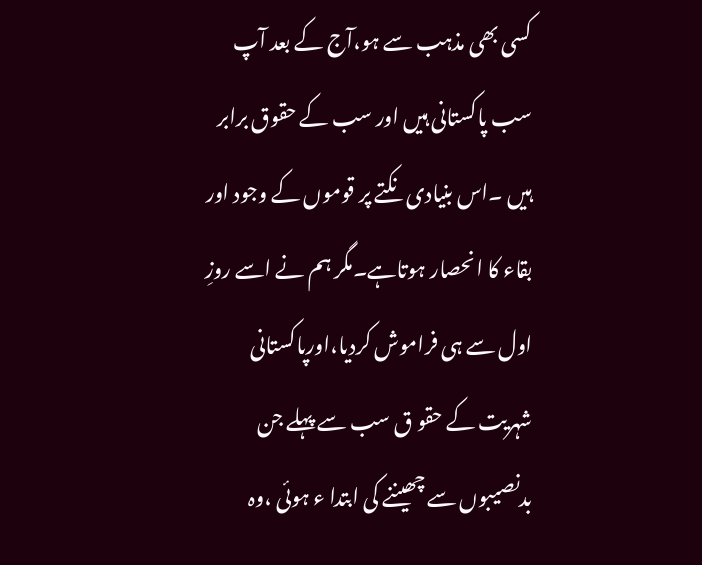کسی بھی مذہب سے ہو،آج کے بعد آپ سب پاکستانی ہیں اور سب کے حقوق برابر ہیں ۔اس بنیادی نکتے پر قوموں کے وجود اور بقاء کا انحصار ہوتاہے۔مگر ہم نے اسے روزِ اول سے ہی فراموش کردیا،اورپاکستانی شہریت کے حقو ق سب سے پہلے جن بدنصیبوں سے چھیننے کی ابتدا ء ہوئی ،وہ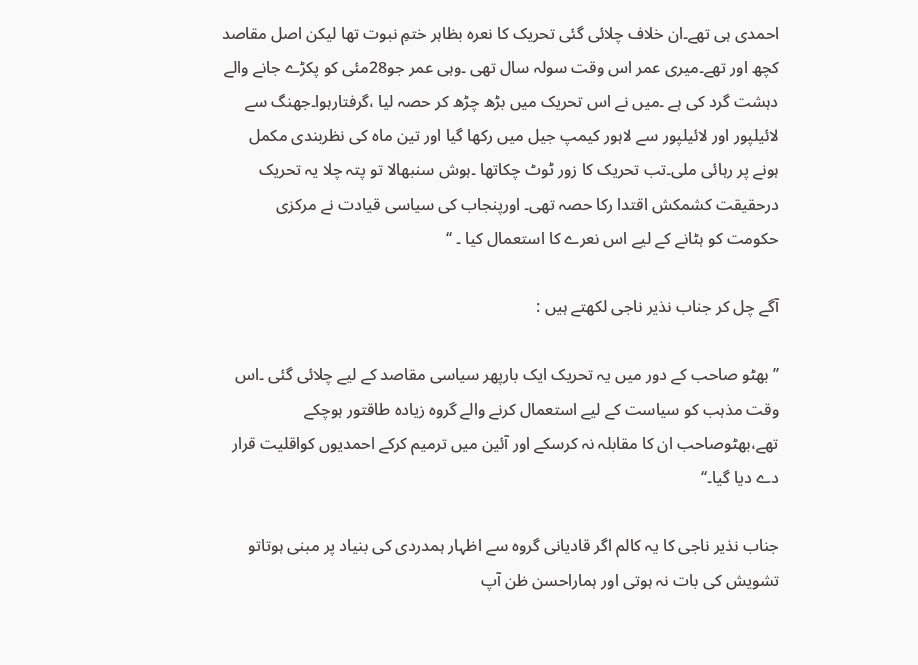احمدی ہی تھے۔ان خلاف چلائی گئی تحریک کا نعرہ بظاہر ختمِ نبوت تھا لیکن اصل مقاصد کچھ اور تھے۔میری عمر اس وقت سولہ سال تھی ۔وہی عمر جو28مئی کو پکڑے جانے والے دہشت گرد کی ہے ۔میں نے اس تحریک میں بڑھ چڑھ کر حصہ لیا ،گرفتارہوا۔جھنگ سے لائیلپور اور لائیلپور سے لاہور کیمپ جیل میں رکھا گیا اور تین ماہ کی نظربندی مکمل ہونے پر رہائی ملی۔تب تحریک کا زور ٹوٹ چکاتھا ۔ہوش سنبھالا تو پتہ چلا یہ تحریک درحقیقت کشمکش اقتدا رکا حصہ تھی۔ اورپنجاب کی سیاسی قیادت نے مرکزی حکومت کو ہٹانے کے لیے اس نعرے کا استعمال کیا ۔ ‘‘

آگے چل کر جناب نذیر ناجی لکھتے ہیں :

’’بھٹو صاحب کے دور میں یہ تحریک ایک بارپھر سیاسی مقاصد کے لیے چلائی گئی ۔اس وقت مذہب کو سیاست کے لیے استعمال کرنے والے گروہ زیادہ طاقتور ہوچکے تھے،بھٹوصاحب ان کا مقابلہ نہ کرسکے اور آئین میں ترمیم کرکے احمدیوں کواقلیت قرار دے دیا گیا۔‘‘

جناب نذیر ناجی کا یہ کالم اگر قادیانی گروہ سے اظہار ہمدردی کی بنیاد پر مبنی ہوتاتو تشویش کی بات نہ ہوتی اور ہماراحسن ظن آپ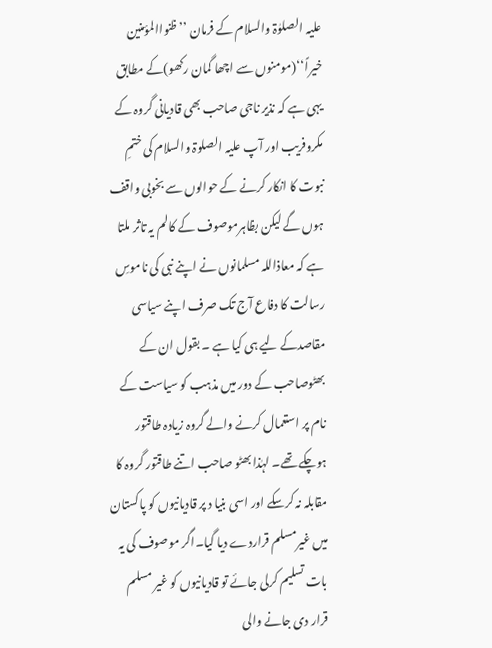علیہ الصلوٰۃ والسلام کے فرمان ’’ظنواالمؤمنین خیراً‘‘(مومنوں سے اچھا گمان رکھو)کے مطابق یہی ہے کہ نذیر ناجی صاحب بھی قادیانی گروہ کے مکروفریب اور آپ علیہ الصلوۃ والسلام کی ختمِ نبوت کا انکار کرنے کے حوالوں سے بخوبی واقف ہوں گے لیکن بظاہرموصوف کے کالم یہ تاثر ملتا ہے کہ معاذاللہ مسلمانوں نے اپنے نبی کی ناموسِ رسالت کا دفاع آج تک صرف اپنے سیاسی مقاصدکے لیے ہی کیا ہے ۔ بقول ان کے بھٹوصاحب کے دور میں مذہب کو سیاست کے نام پر استعمال کرنے والے گروہ زیادہ طاقتور ہوچکے تھے۔ لہٰذا بھٹو صاحب اتنے طاقتور گروہ کا مقابلہ نہ کرسکے اور اسی بنیا د پر قادیانیوں کو پاکستان میں غیرمسلم قراردے دیا گیا۔اگر موصوف کی یہ بات تسلیم کرلی جائے تو قادیانیوں کو غیر مسلم قرار دی جانے والی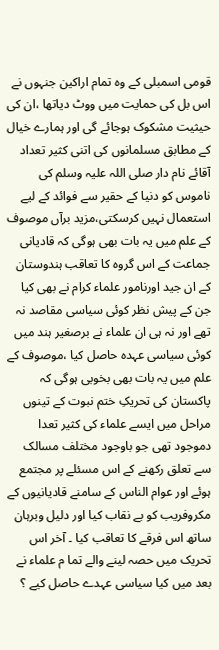قومی اسمبلی کے وہ تمام اراکین جنہوں نے اس بل کی حمایت میں ووٹ دیاتھا ،ان کی حیثیت مشکوک ہوجائے گی اور ہمارے خیال کے مطابق مسلمانوں کی اتنی کثیر تعداد آقائے نام دار صلی اللہ علیہ وسلم کی ناموس کو دنیا کے حقیر سے فوائد کے لیے استعمال نہیں کرسکتی،مزید برآں موصوف کے علم میں یہ بات بھی ہوگی کہ قادیانی جماعت کے اس گروہ کا تعاقب ہندوستان کے ان جید اورنامور علماء کرام نے بھی کیا جن کے پیش نظر کوئی سیاسی مقاصد نہ تھے اور نہ ہی ان علماء نے برصغیر ہند میں کوئی سیاسی عہدہ حاصل کیا ،موصوف کے علم میں یہ بات بھی بخوبی ہوگی کہ پاکستان کی تحریکِ ختم نبوت کے تینوں مراحل میں ایسے علماء کی کثیر تعدا دموجود تھی جو باوجود مختلف مسالک سے تعلق رکھنے کے اس مسئلے پر مجتمع ہوئے اور عوام الناس کے سامنے قادیانیوں کے مکروفریب کو بے نقاب کیا اور دلیل وبرہان ساتھ اس فرقے کا تعاقب کیا ۔ آخر اس تحریک میں حصہ لینے والے تما م علماء نے بعد میں کیا سیاسی عہدے حاصل کیے ؟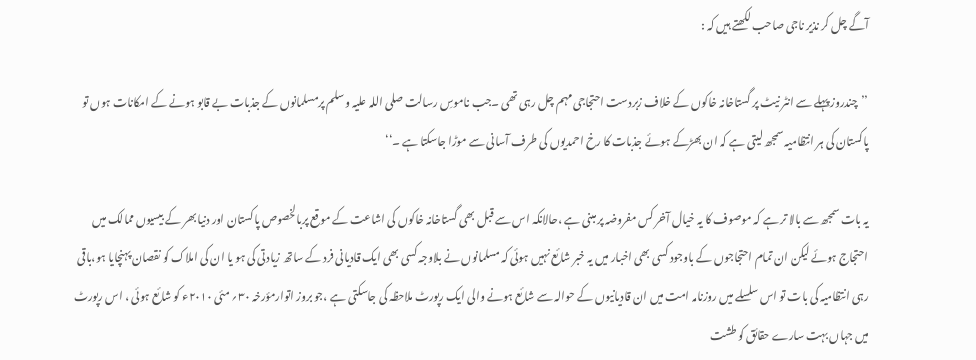آگے چل کر نذیر ناجی صاحب لکھتے ہیں کہ :

’’چندروز پہلے سے انٹر نیٹ پر گستاخانہ خاکوں کے خلاف زبردست احتجاجی مہم چل رہی تھی ۔جب ناموسِ رسالت صلی اللہ علیہ وسلم پرمسلمانوں کے جذبات بے قابو ہونے کے امکانات ہوں تو پاکستان کی ہر انتظامیہ سمجھ لیتی ہے کہ ان بھڑکے ہوئے جذبات کا رخ احمدیوں کی طرف آسانی سے موڑا جاسکتا ہے ۔‘‘

یہ بات سمجھ سے بالا تر ہے کہ موصوف کا یہ خیال آخر کس مفروضہ پر مبنی ہے ،حالانکہ اس سے قبل بھی گستاخانہ خاکوں کی اشاعت کے موقع پربالخصوص پاکستان اور دنیا بھر کے بیسیوں ممالک میں احتجاج ہوئے لیکن ان تمام احتجاجوں کے باوجود کسی بھی اخبار میں یہ خبر شائع نہیں ہوئی کہ مسلمانوں نے بلاوجہ کسی بھی ایک قادیانی فرد کے ساتھ زیادتی کی ہو یا ان کی املاک کو نقصان پہنچایا ہو،باقی رہی انتظامیہ کی بات تو اس سلسلے میں روزنامہ امت میں ان قادیانیوں کے حوالہ سے شائع ہونے والی ایک رپورٹ ملاحظہ کی جاسکتی ہے ،جو بروز اتوارمؤرخہ ۳۰؍ مئی ۲۰۱۰ء کو شائع ہوئی ، اس رپورٹ میں جہاں بہت سارے حقائق کو طشت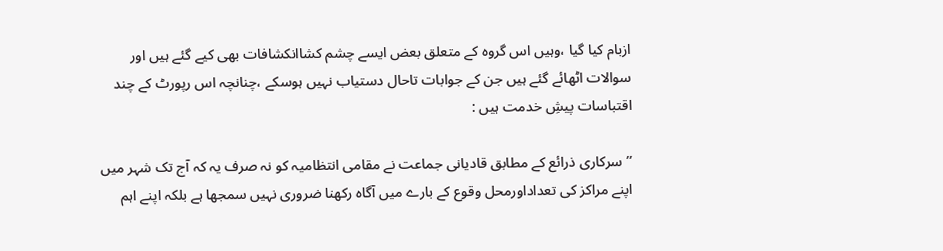ازبام کیا گیا ،وہیں اس گروہ کے متعلق بعض ایسے چشم کشاانکشافات بھی کیے گئے ہیں اور سوالات اٹھائے گئے ہیں جن کے جوابات تاحال دستیاب نہیں ہوسکے ،چنانچہ اس رپورٹ کے چند اقتباسات پیشِ خدمت ہیں :

’’سرکاری ذرائع کے مطابق قادیانی جماعت نے مقامی انتظامیہ کو نہ صرف یہ کہ آج تک شہر میں اپنے مراکز کی تعداداورمحل وقوع کے بارے میں آگاہ رکھنا ضروری نہیں سمجھا ہے بلکہ اپنے اہم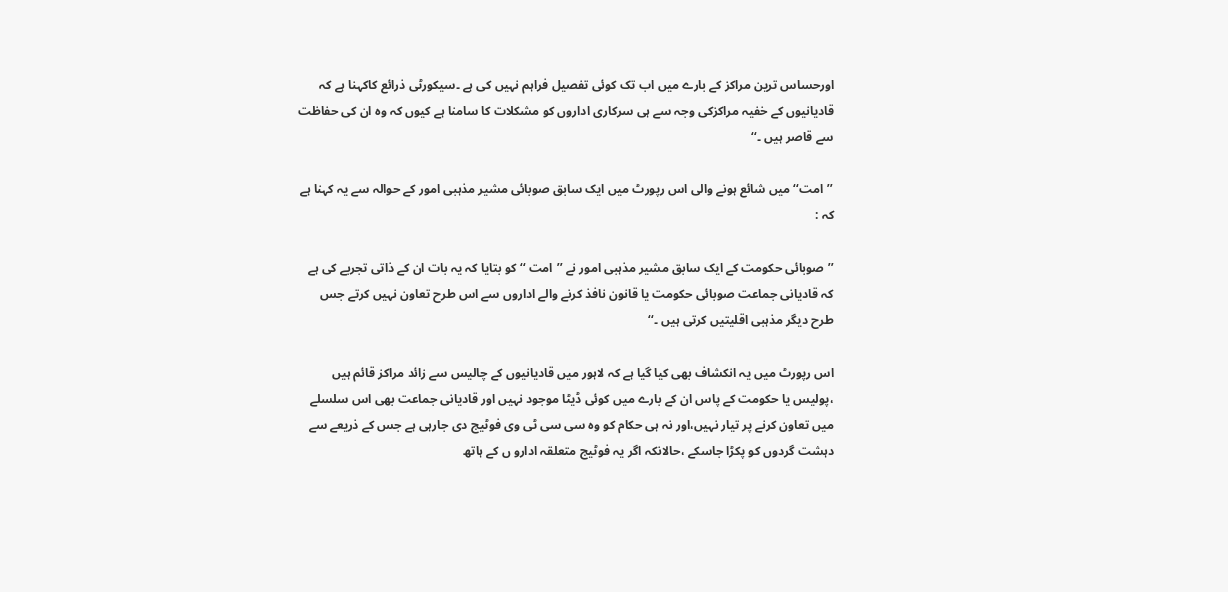اورحساس ترین مراکز کے بارے میں اب تک کوئی تفصیل فراہم نہیں کی ہے ۔سیکورٹی ذرائع کاکہنا ہے کہ قادیانیوں کے خفیہ مراکزکی وجہ سے ہی سرکاری اداروں کو مشکلات کا سامنا ہے کیوں کہ وہ ان کی حفاظت سے قاصر ہیں ۔‘‘

’’امت‘‘ میں شائع ہونے والی اس رپورٹ میں ایک سابق صوبائی مشیر مذہبی امور کے حوالہ سے یہ کہنا ہے کہ :

’’صوبائی حکومت کے ایک سابق مشیر مذہبی امور نے ’’امت ‘‘ کو بتایا کہ یہ بات ان کے ذاتی تجربے کی ہے کہ قادیانی جماعت صوبائی حکومت یا قانون نافذ کرنے والے اداروں سے اس طرح تعاون نہیں کرتے جس طرح دیگر مذہبی اقلیتیں کرتی ہیں ۔‘‘

اس رپورٹ میں یہ انکشاف بھی کیا گیا ہے کہ لاہور میں قادیانیوں کے چالیس سے زائد مراکز قائم ہیں ،پولیس یا حکومت کے پاس ان کے بارے میں کوئی ڈیٹا موجود نہیں اور قادیانی جماعت بھی اس سلسلے میں تعاون کرنے پر تیار نہیں،اور نہ ہی حکام کو وہ سی سی ٹی وی فوٹیج دی جارہی ہے جس کے ذریعے سے دہشت گردوں کو پکڑا جاسکے ،حالانکہ اگر یہ فوٹیج متعلقہ ادارو ں کے ہاتھ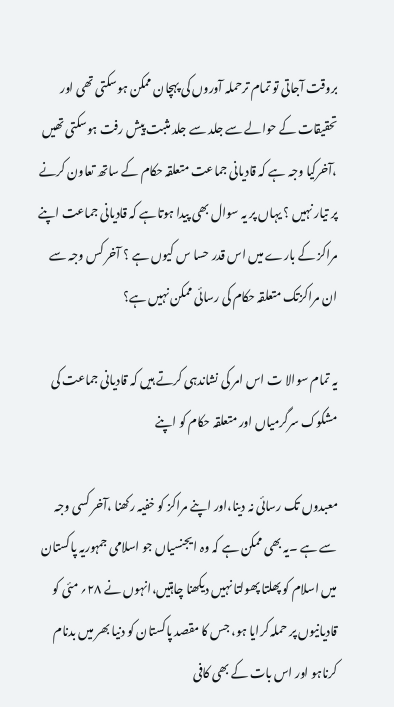بروقت آجاتی تو تمام ترحملہ آوروں کی پہچان ممکن ہوسکتی تھی اور تحقیقات کے حوالے سے جلد سے جلد مثبت پیش رفت ہوسکتی تھیں ،آخرکیا وجہ ہے کہ قادیانی جماعت متعلقہ حکام کے ساتھ تعاون کرنے پر تیار نہیں ؟ یہاں پر یہ سوال بھی پیدا ہوتاہے کہ قادیانی جماعت اپنے مراکز کے بارے میں اس قدر حسا س کیوں ہے ؟ آخر کس وجہ سے ان مراکزتک متعلقہ حکام کی رسائی ممکن نہیں ہے؟

یہ تمام سوالا ت اس امر کی نشاندہی کرتے ہیں کہ قادیانی جماعت کی مشکوک سرگرمیاں اور متعلقہ حکام کو اپنے

معبدوں تک رسائی نہ دینا،اور اپنے مراکز کو خفیہ رکھنا ،آخر کسی وجہ سے ہے ۔یہ بھی ممکن ہے کہ وہ ایجنسیاں جو اسلامی جمہوریہ پاکستان میں اسلام کو پھلتا پھولتا نہیں دیکھنا چاہتیں،انہوں نے ۲۸؍ مئی کو قادیانیوں پر حملہ کرایا ہو، جس کا مقصد پاکستان کو دنیا بھر میں بدنام کرناہو اور اس بات کے بھی کافی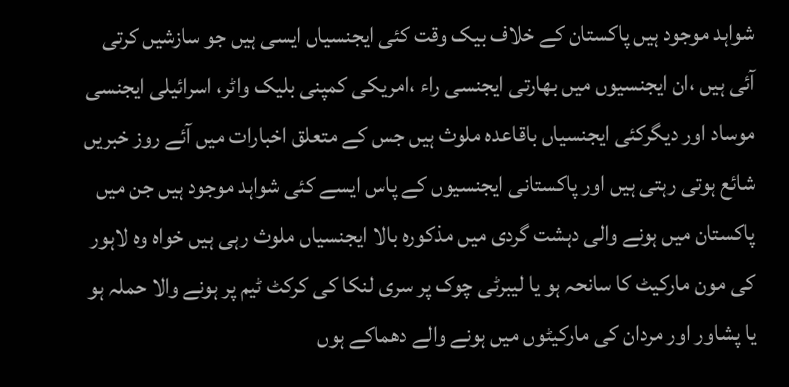شواہد موجود ہیں پاکستان کے خلاف بیک وقت کئی ایجنسیاں ایسی ہیں جو سازشیں کرتی آئی ہیں ،ان ایجنسیوں میں بھارتی ایجنسی راء ،امریکی کمپنی بلیک واٹر، اسرائیلی ایجنسی موساد اور دیگرکئی ایجنسیاں باقاعدہ ملوث ہیں جس کے متعلق اخبارات میں آئے روز خبریں شائع ہوتی رہتی ہیں اور پاکستانی ایجنسیوں کے پاس ایسے کئی شواہد موجود ہیں جن میں پاکستان میں ہونے والی دہشت گردی میں مذکورہ بالا ایجنسیاں ملوث رہی ہیں خواہ وہ لاہور کی مون مارکیٹ کا سانحہ ہو یا لیبرٹی چوک پر سری لنکا کی کرکٹ ٹیم پر ہونے والا حملہ ہو یا پشاور اور مردان کی مارکیٹوں میں ہونے والے دھماکے ہوں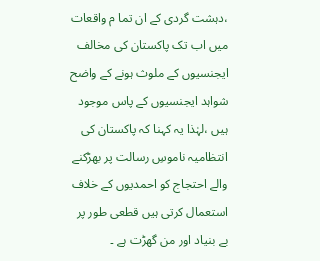،دہشت گردی کے ان تما م واقعات میں اب تک پاکستان کی مخالف ایجنسیوں کے ملوث ہونے کے واضح شواہد ایجنسیوں کے پاس موجود ہیں ،لہٰذا یہ کہنا کہ پاکستان کی انتظامیہ ناموسِ رسالت پر بھڑکنے والے احتجاج کو احمدیوں کے خلاف استعمال کرتی ہیں قطعی طور پر بے بنیاد اور من گھڑت ہے ۔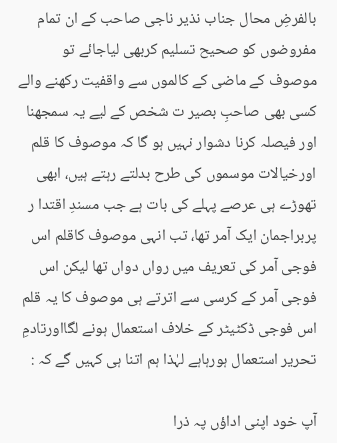بالفرضِ محال جناب نذیر ناجی صاحب کے ان تمام مفروضوں کو صحیح تسلیم کربھی لیاجائے تو موصوف کے ماضی کے کالموں سے واقفیت رکھنے والے کسی بھی صاحبِ بصیر ت شخص کے لیے یہ سمجھنا اور فیصلہ کرنا دشوار نہیں ہو گا کہ موصوف کا قلم اورخیالات موسموں کی طرح بدلتے رہتے ہیں، ابھی تھوڑے ہی عرصے پہلے کی بات ہے جب مسندِ اقتدا ر پربراجمان ایک آمر تھا، تب انہی موصوف کاقلم اس فوجی آمر کی تعریف میں رواں دواں تھا لیکن اس فوجی آمر کے کرسی سے اترتے ہی موصوف کا یہ قلم اس فوجی ڈکٹیٹر کے خلاف استعمال ہونے لگااورتادمِ تحریر استعمال ہورہاہے لہٰذا ہم اتنا ہی کہیں گے کہ :

آپ خود اپنی اداؤں پہ ذرا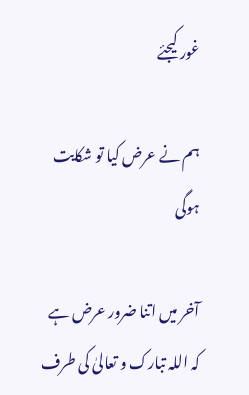غور کیجئے

ہم نے عرض کیا تو شکایت ہوگی

آخر میں اتنا ضرور عرض ہے کہ اللہ تبارک و تعالیٰ کی طرف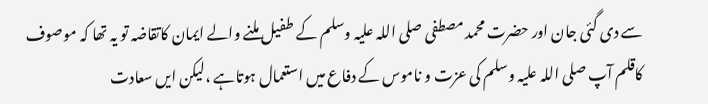سے دی گئی جان اور حضرت محمد مصطفی صلی اللہ علیہ وسلم کے طفیل ملنے والے ایمان کاتقاضہ تو یہ تھا کہ موصوف کاقلم آپ صلی اللہ علیہ وسلم کی عزت و ناموس کے دفاع میں استعمال ہوتاہے ،لیکن ایں سعادت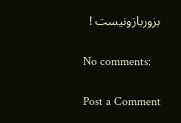بزوربازونیست !

No comments:

Post a Comment